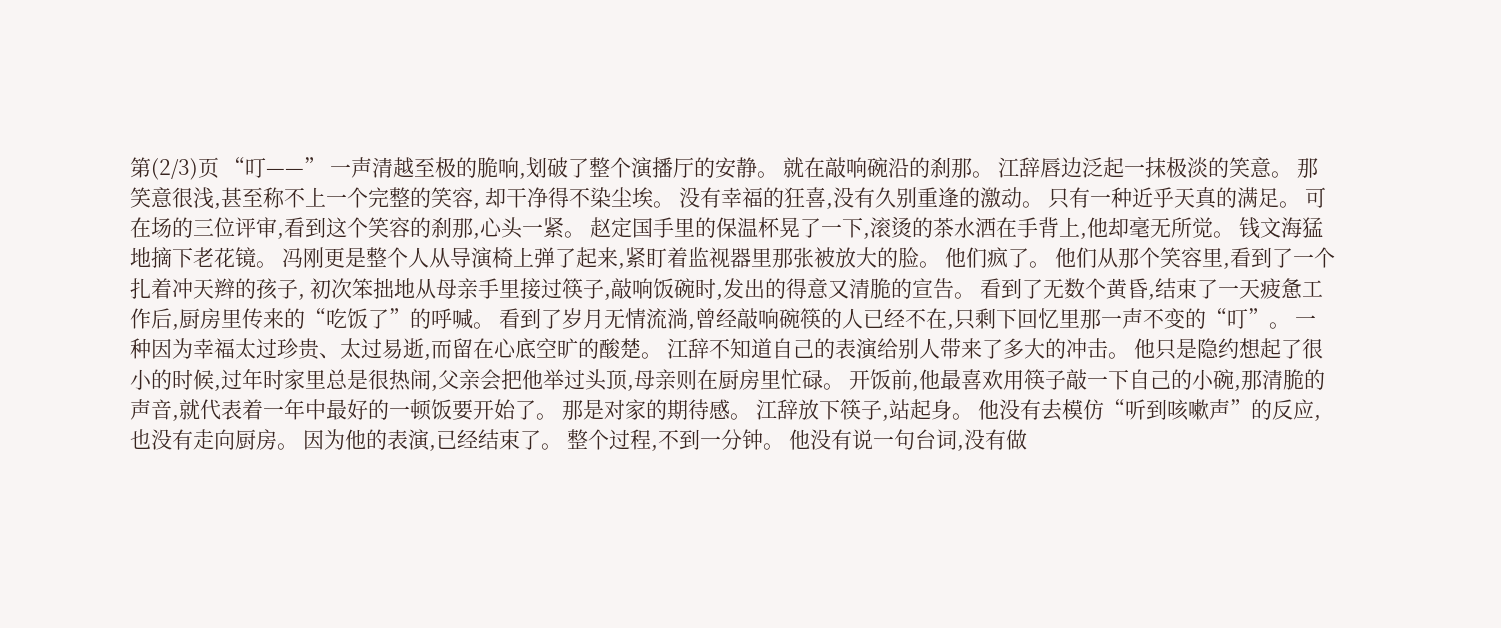第(2/3)页 “叮——” 一声清越至极的脆响,划破了整个演播厅的安静。 就在敲响碗沿的刹那。 江辞唇边泛起一抹极淡的笑意。 那笑意很浅,甚至称不上一个完整的笑容, 却干净得不染尘埃。 没有幸福的狂喜,没有久别重逢的激动。 只有一种近乎天真的满足。 可在场的三位评审,看到这个笑容的刹那,心头一紧。 赵定国手里的保温杯晃了一下,滚烫的茶水洒在手背上,他却毫无所觉。 钱文海猛地摘下老花镜。 冯刚更是整个人从导演椅上弹了起来,紧盯着监视器里那张被放大的脸。 他们疯了。 他们从那个笑容里,看到了一个扎着冲天辫的孩子, 初次笨拙地从母亲手里接过筷子,敲响饭碗时,发出的得意又清脆的宣告。 看到了无数个黄昏,结束了一天疲惫工作后,厨房里传来的“吃饭了”的呼喊。 看到了岁月无情流淌,曾经敲响碗筷的人已经不在,只剩下回忆里那一声不变的“叮”。 一种因为幸福太过珍贵、太过易逝,而留在心底空旷的酸楚。 江辞不知道自己的表演给别人带来了多大的冲击。 他只是隐约想起了很小的时候,过年时家里总是很热闹,父亲会把他举过头顶,母亲则在厨房里忙碌。 开饭前,他最喜欢用筷子敲一下自己的小碗,那清脆的声音,就代表着一年中最好的一顿饭要开始了。 那是对家的期待感。 江辞放下筷子,站起身。 他没有去模仿“听到咳嗽声”的反应,也没有走向厨房。 因为他的表演,已经结束了。 整个过程,不到一分钟。 他没有说一句台词,没有做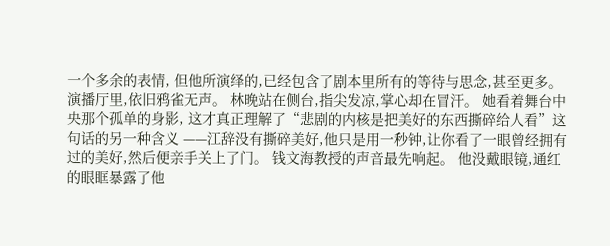一个多余的表情, 但他所演绎的,已经包含了剧本里所有的等待与思念,甚至更多。 演播厅里,依旧鸦雀无声。 林晚站在侧台,指尖发凉,掌心却在冒汗。 她看着舞台中央那个孤单的身影, 这才真正理解了“悲剧的内核是把美好的东西撕碎给人看”这句话的另一种含义 ——江辞没有撕碎美好,他只是用一秒钟,让你看了一眼曾经拥有过的美好,然后便亲手关上了门。 钱文海教授的声音最先响起。 他没戴眼镜,通红的眼眶暴露了他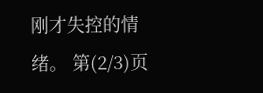刚才失控的情绪。 第(2/3)页